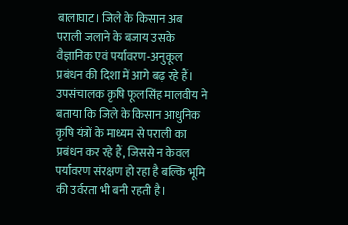बालाघाट। जिले के किसान अब पराली जलाने के बजाय उसके वैज्ञानिक एवं पर्यावरण‑अनुकूल प्रबंधन की दिशा में आगे बढ़ रहे हैं। उपसंचालक कृषि फूलसिंह मालवीय ने बताया कि जिले के किसान आधुनिक कृषि यंत्रों के माध्यम से पराली का प्रबंधन कर रहे हैं, जिससे न केवल पर्यावरण संरक्षण हो रहा है बल्कि भूमि की उर्वरता भी बनी रहती है।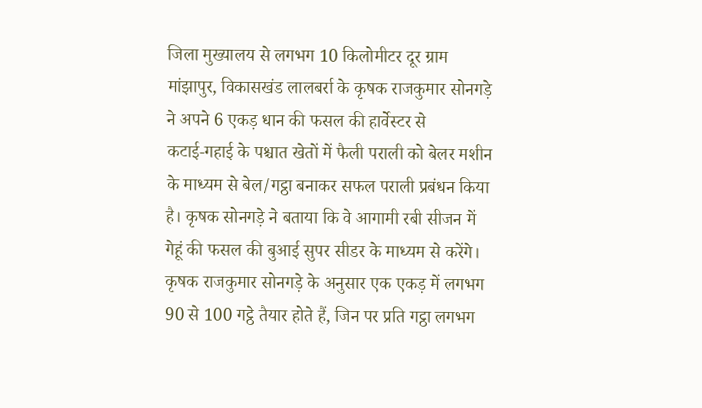जिला मुख्यालय से लगभग 10 किलोमीटर दूर ग्राम मांझापुर, विकासखंड लालबर्रा के कृषक राजकुमार सोनगड़े ने अपने 6 एकड़ धान की फसल की हार्वेस्टर से कटाई‑गहाई के पश्चात खेतों में फैली पराली को बेलर मशीन के माध्यम से बेल/गट्ठा बनाकर सफल पराली प्रबंधन किया है। कृषक सोनगड़े ने बताया कि वे आगामी रबी सीजन में गेहूं की फसल की बुआई सुपर सीडर के माध्यम से करेंगे। कृषक राजकुमार सोनगड़े के अनुसार एक एकड़ में लगभग 90 से 100 गट्ठे तैयार होते हैं, जिन पर प्रति गट्ठा लगभग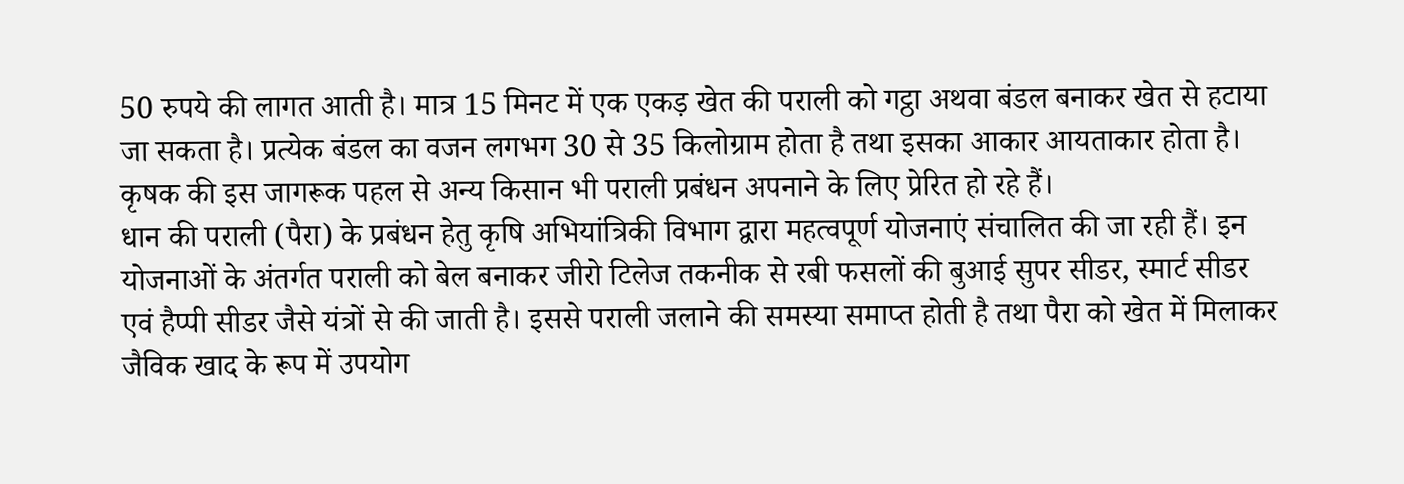50 रुपये की लागत आती है। मात्र 15 मिनट में एक एकड़ खेत की पराली को गट्ठा अथवा बंडल बनाकर खेत से हटाया जा सकता है। प्रत्येक बंडल का वजन लगभग 30 से 35 किलोग्राम होता है तथा इसका आकार आयताकार होता है। कृषक की इस जागरूक पहल से अन्य किसान भी पराली प्रबंधन अपनाने के लिए प्रेरित हो रहे हैं।
धान की पराली (पैरा) के प्रबंधन हेतु कृषि अभियांत्रिकी विभाग द्वारा महत्वपूर्ण योजनाएं संचालित की जा रही हैं। इन योजनाओं के अंतर्गत पराली को बेल बनाकर जीरो टिलेज तकनीक से रबी फसलों की बुआई सुपर सीडर, स्मार्ट सीडर एवं हैप्पी सीडर जैसे यंत्रों से की जाती है। इससे पराली जलाने की समस्या समाप्त होती है तथा पैरा को खेत में मिलाकर जैविक खाद के रूप में उपयोग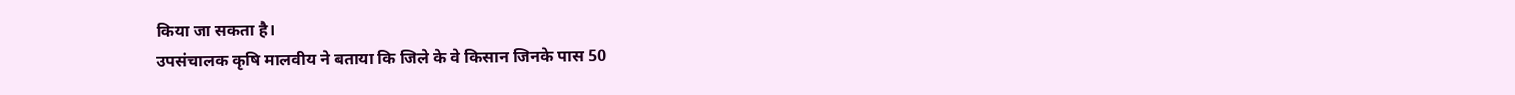किया जा सकता है।
उपसंचालक कृषि मालवीय ने बताया कि जिले के वे किसान जिनके पास 50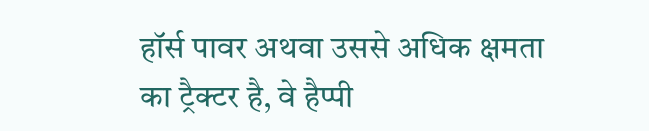हॉर्स पावर अथवा उससे अधिक क्षमता का ट्रैक्टर है, वे हैप्पी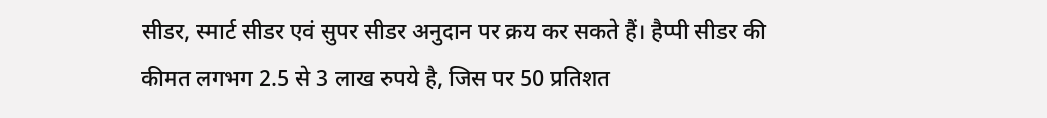सीडर, स्मार्ट सीडर एवं सुपर सीडर अनुदान पर क्रय कर सकते हैं। हैप्पी सीडर की कीमत लगभग 2.5 से 3 लाख रुपये है, जिस पर 50 प्रतिशत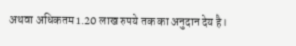अथवा अधिकतम 1.20 लाख रुपये तक का अनुदान देय है।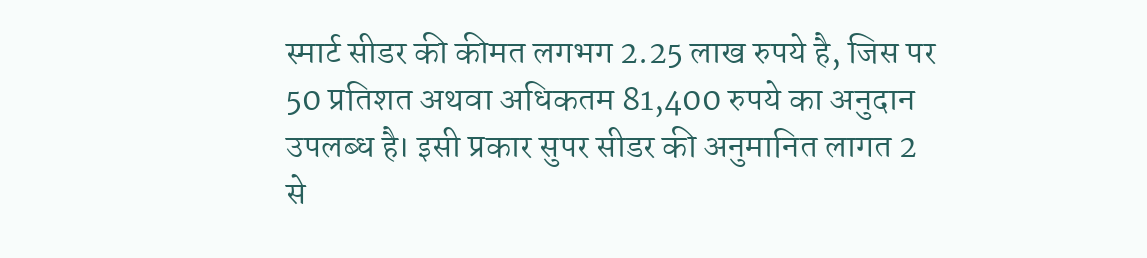स्मार्ट सीडर की कीमत लगभग 2.25 लाख रुपये है, जिस पर 50 प्रतिशत अथवा अधिकतम 81,400 रुपये का अनुदान उपलब्ध है। इसी प्रकार सुपर सीडर की अनुमानित लागत 2 से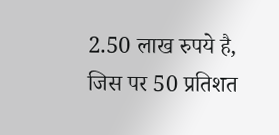2.50 लाख रुपये है, जिस पर 50 प्रतिशत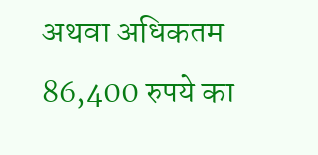अथवा अधिकतम 86,400 रुपये का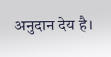अनुदान देय है।